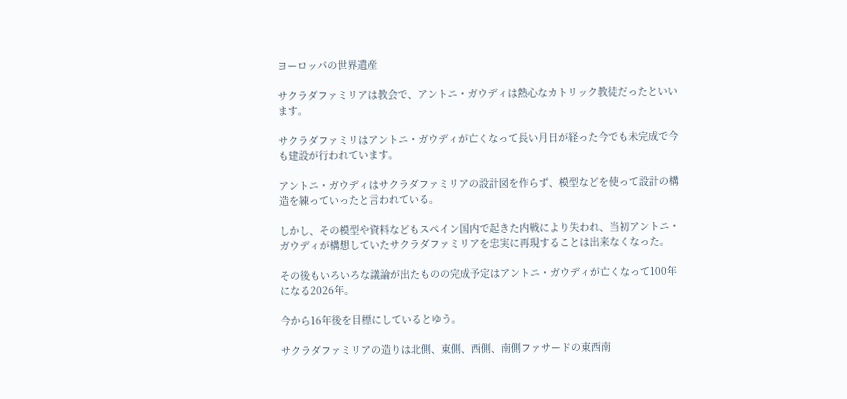ヨーロッパの世界遺産

サクラダファミリアは教会で、アントニ・ガウディは熱心なカトリック教徒だったといいます。

サクラダファミリはアントニ・ガウディが亡くなって長い月日が経った今でも未完成で今も建設が行われています。

アントニ・ガウディはサクラダファミリアの設計図を作らず、模型などを使って設計の構造を練っていったと言われている。

しかし、その模型や資料などもスペイン国内で起きた内戦により失われ、当初アントニ・ガウディが構想していたサクラダファミリアを忠実に再現することは出来なくなった。

その後もいろいろな議論が出たものの完成予定はアントニ・ガウディが亡くなって100年になる2026年。

今から16年後を目標にしているとゆう。

サクラダファミリアの造りは北側、東側、西側、南側ファサードの東西南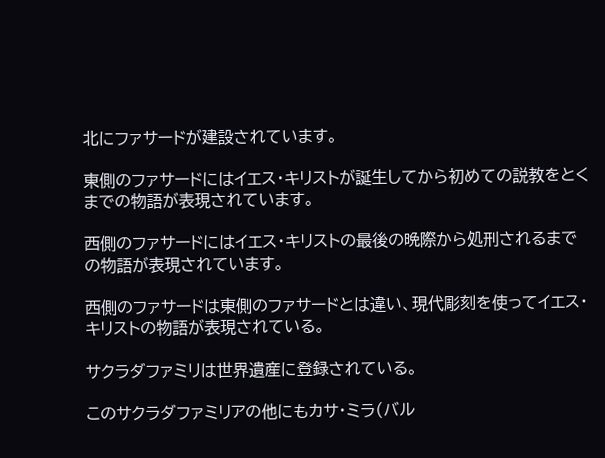北にファサードが建設されています。

東側のファサードにはイエス・キリストが誕生してから初めての説教をとくまでの物語が表現されています。

西側のファサードにはイエス・キリストの最後の晩際から処刑されるまでの物語が表現されています。

西側のファサードは東側のファサードとは違い、現代彫刻を使ってイエス・キリストの物語が表現されている。

サクラダファミリは世界遺産に登録されている。

このサクラダファミリアの他にもカサ・ミラ(バル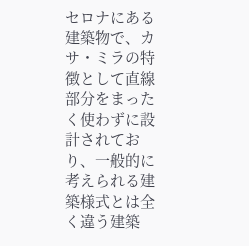セロナにある建築物で、カサ・ミラの特徴として直線部分をまったく使わずに設計されており、一般的に考えられる建築様式とは全く違う建築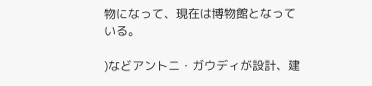物になって、現在は博物館となっている。

)などアントニ・ガウディが設計、建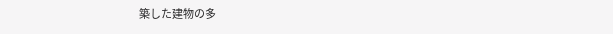築した建物の多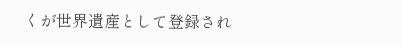くが世界遺産として登録され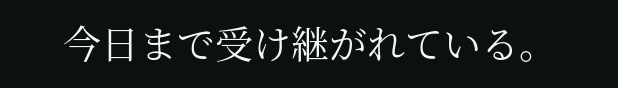今日まで受け継がれている。